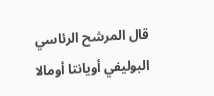قال المرشح الرئاسي البوليفي أويانتا أومالا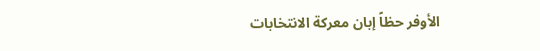الأوفر حظاً إبان معركة الانتخابات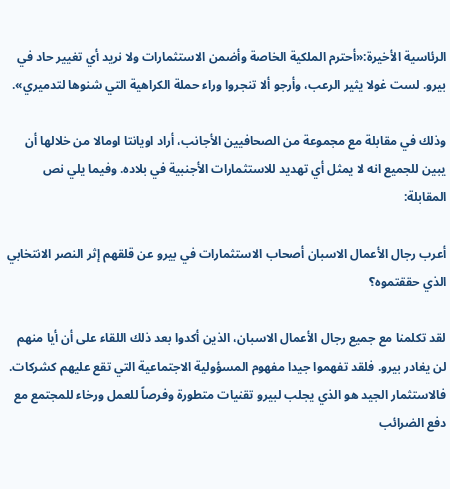الرئاسية الأخيرة:«أحترم الملكية الخاصة وأضمن الاستثمارات ولا نريد أي تغيير حاد في بيرو. لست غولا يثير الرعب، وأرجو ألا تنجروا وراء حملة الكراهية التي شنوها لتدميري».

وذلك في مقابلة مع مجموعة من الصحافيين الأجانب، أراد اويانتا اومالا من خلالها أن يبين للجميع انه لا يمثل أي تهديد للاستثمارات الأجنبية في بلاده. وفيما يلي نص المقابلة:

أعرب رجال الأعمال الاسبان أصحاب الاستثمارات في بيرو عن قلقهم إثر النصر الانتخابي الذي حققتموه؟

لقد تكلمنا مع جميع رجال الأعمال الاسبان، الذين أكدوا بعد ذلك اللقاء على أن أيا منهم لن يغادر بيرو. فلقد تفهموا جيدا مفهوم المسؤولية الاجتماعية التي تقع عليهم كشركات. فالاستثمار الجيد هو الذي يجلب لبيرو تقنيات متطورة وفرصاً للعمل ورخاء للمجتمع مع دفع الضرائب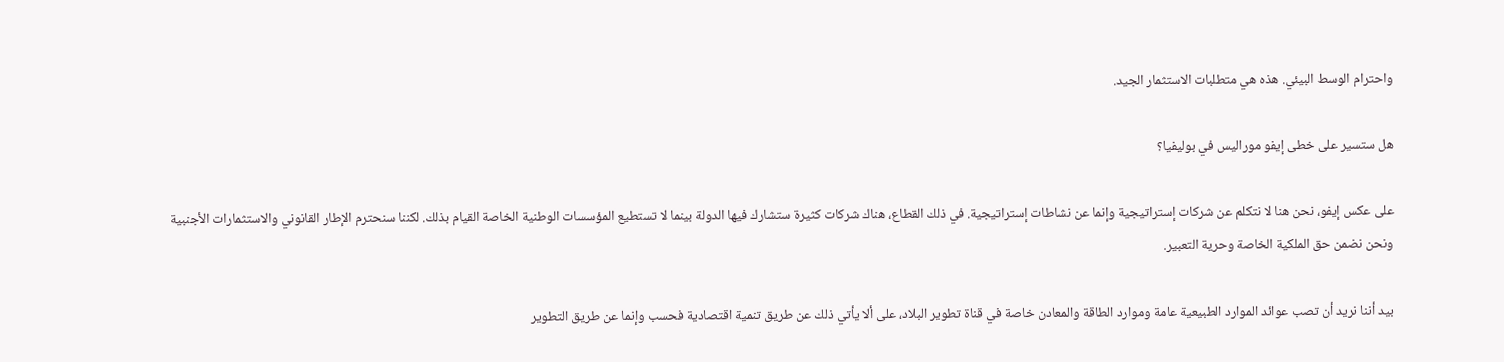واحترام الوسط البيئي. هذه هي متطلبات الاستثمار الجيد.

هل ستسير على خطى إيفو موراليس في بوليفيا؟

على عكس إيفو، نحن هنا لا نتكلم عن شركات إستراتيجية وإنما عن نشاطات إستراتيجية. في ذلك القطاع، هناك شركات كثيرة ستشارك فيها الدولة بينما لا تستطيع المؤسسات الوطنية الخاصة القيام بذلك. لكننا سنحترم الإطار القانوني والاستثمارات الأجنبية ونحن نضمن حق الملكية الخاصة وحرية التعبير.

بيد أننا نريد أن تصب عوائد الموارد الطبيعية عامة وموارد الطاقة والمعادن خاصة في قناة تطوير البلاد، على ألا يأتي ذلك عن طريق تنمية اقتصادية فحسب وإنما عن طريق التطوير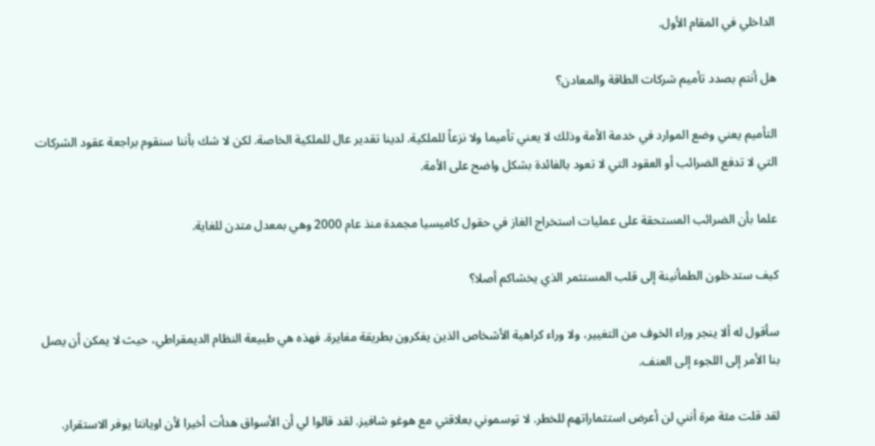الداخلي في المقام الأول.

هل أنتم بصدد تأميم شركات الطاقة والمعادن؟

التأميم يعني وضع الموارد في خدمة الأمة وذلك لا يعني تأميما ولا نزعاً للملكية. لدينا تقدير عال للملكية الخاصة. لكن لا شك بأننا سنقوم براجعة عقود الشركات التي لا تدفع الضرائب أو العقود التي لا تعود بالفائدة بشكل واضح على الأمة.

علما بأن الضرائب المستحقة على عمليات استخراج الغاز في حقول كاميسيا مجمدة منذ عام 2000 وهي بمعدل متدن للغاية.

كيف ستدخلون الطمأنينة إلى قلب المستثمر الذي يخشاكم أصلا؟

سأقول له ألا ينجر وراء الخوف من التغيير، ولا وراء كراهية الأشخاص الذين يفكرون بطريقة مغايرة. فهذه هي طبيعة النظام الديمقراطي، حيث لا يمكن أن يصل بنا الأمر إلى اللجوء إلى العنف.

لقد قلت مئة مرة أنني لن أعرض استثماراتهم للخطر. لا توسموني بعلاقتي مع هوغو شافيز. لقد قالوا لي أن الأسواق هدأت أخيرا لأن اويانتا يوفر الاستقرار.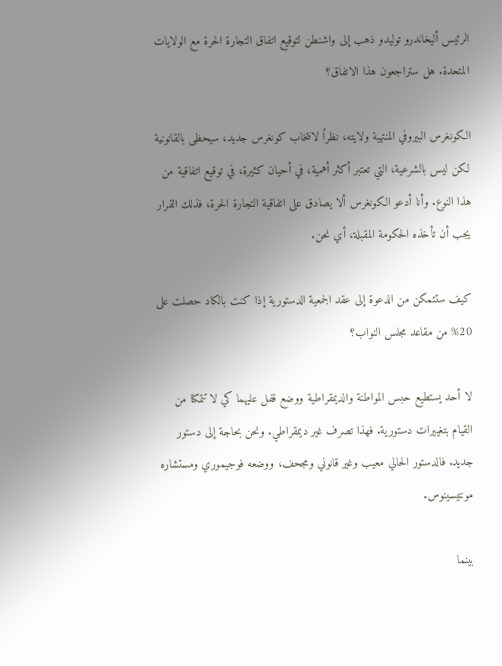الرئيس أليخاندرو توليدو ذهب إلى واشنطن لتوقيع اتفاق التجارة الحرة مع الولايات المتحدة. هل ستراجعون هذا الاتفاق؟

الكونغرس البيروفي المنتهية ولايته، نظراً لانتخاب كونغرس جديد، سيحظى بالقانونية لكن ليس بالشرعية، التي تعتبر أكثر أهمية، في أحيان كثيرة، في توقيع اتفاقية من هذا النوع. وأنا أدعو الكونغرس ألا يصادق على اتفاقية التجارة الحرة، فذلك القرار يجب أن تأخذه الحكومة المقبلة، أي نحن.

كيف ستتمكن من الدعوة إلى عقد الجمعية الدستورية إذا كنت بالكاد حصلت على 20% من مقاعد مجلس النواب؟

لا أحد يستطيع حبس المواطنة والديمقراطية ووضع قفل عليهما كي لا تتمكنا من القيام بتغييرات دستورية. فهذا تصرف غير ديمقراطي. ونحن بحاجة إلى دستور جديد. فالدستور الحالي معيب وغير قانوني ومجحف، ووضعه فوجيموري ومستشاره مونتيسينوس.

بينما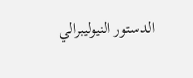الدستور النيوليبرالي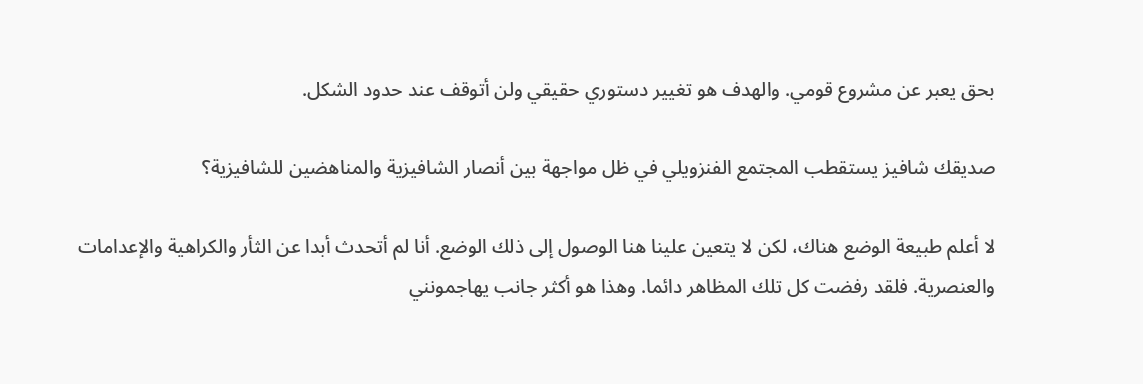بحق يعبر عن مشروع قومي. والهدف هو تغيير دستوري حقيقي ولن أتوقف عند حدود الشكل.

صديقك شافيز يستقطب المجتمع الفنزويلي في ظل مواجهة بين أنصار الشافيزية والمناهضين للشافيزية؟

لا أعلم طبيعة الوضع هناك، لكن لا يتعين علينا هنا الوصول إلى ذلك الوضع. أنا لم أتحدث أبدا عن الثأر والكراهية والإعدامات والعنصرية. فلقد رفضت كل تلك المظاهر دائما. وهذا هو أكثر جانب يهاجمونني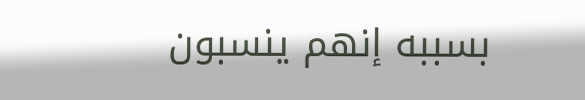بسببه إنهم ينسبون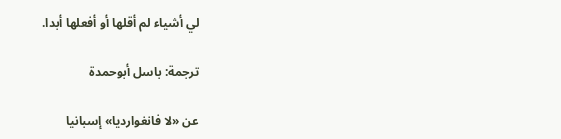لي أشياء لم أقلها أو أفعلها أبدا.

ترجمة: باسل أبوحمدة

عن «لا فانغوارديا» إسبانيا